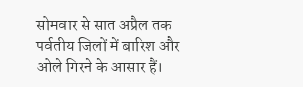सोमवार से सात अप्रैल तक पर्वतीय जिलों में बारिश और ओले गिरने के आसार हैं।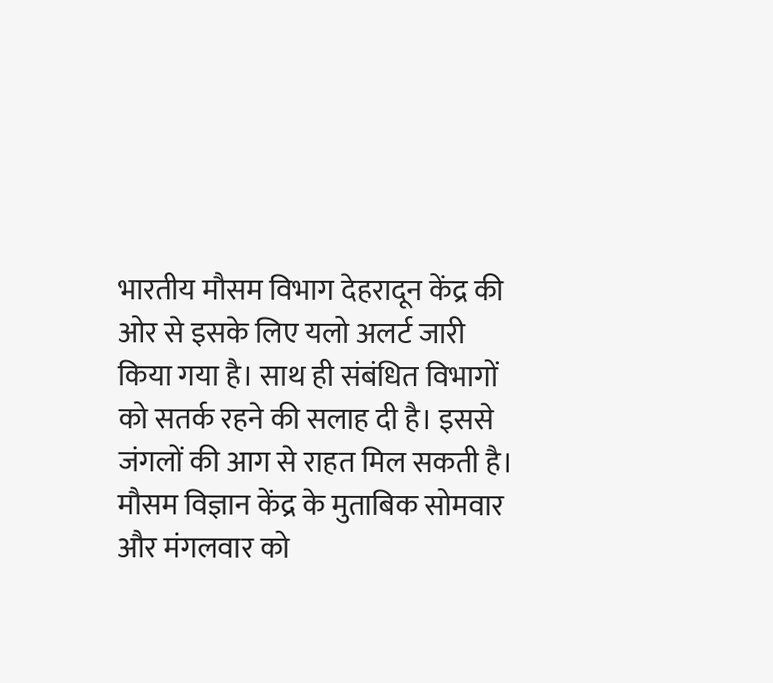भारतीय मौसम विभाग देहरादून केंद्र की ओर से इसके लिए यलो अलर्ट जारी किया गया है। साथ ही संबंधित विभागों को सतर्क रहने की सलाह दी है। इससे जंगलों की आग से राहत मिल सकती है।
मौसम विज्ञान केंद्र के मुताबिक सोमवार और मंगलवार को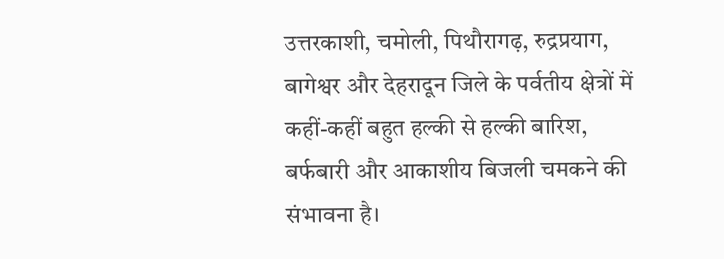उत्तरकाशी, चमोली, पिथौरागढ़, रुद्रप्रयाग, बागेश्वर और देहरादून जिले के पर्वतीय क्षेत्रों में कहीं-कहीं बहुत हल्की से हल्की बारिश, बर्फबारी और आकाशीय बिजली चमकने की संभावना है।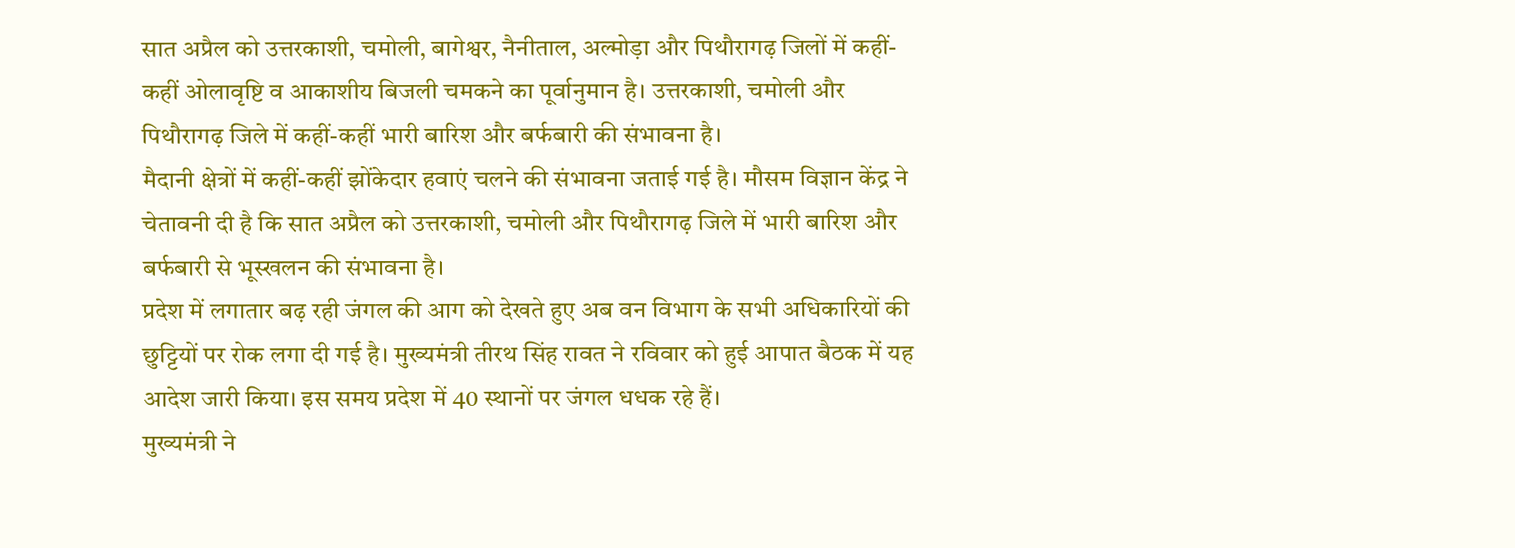सात अप्रैल को उत्तरकाशी, चमोली, बागेश्वर, नैनीताल, अल्मोड़ा और पिथौरागढ़ जिलों में कहीं-कहीं ओलावृष्टि व आकाशीय बिजली चमकने का पूर्वानुमान है। उत्तरकाशी, चमोली और पिथौरागढ़ जिले में कहीं-कहीं भारी बारिश और बर्फबारी की संभावना है।
मैदानी क्षेत्रों में कहीं-कहीं झोंकेदार हवाएं चलने की संभावना जताई गई है। मौसम विज्ञान केंद्र ने चेतावनी दी है कि सात अप्रैल को उत्तरकाशी, चमोली और पिथौरागढ़ जिले में भारी बारिश और बर्फबारी से भूस्खलन की संभावना है।
प्रदेश में लगातार बढ़ रही जंगल की आग को देखते हुए अब वन विभाग के सभी अधिकारियों की छुट्टियों पर रोक लगा दी गई है। मुख्यमंत्री तीरथ सिंह रावत ने रविवार को हुई आपात बैठक में यह आदेश जारी किया। इस समय प्रदेश में 40 स्थानों पर जंगल धधक रहे हैं।
मुख्यमंत्री ने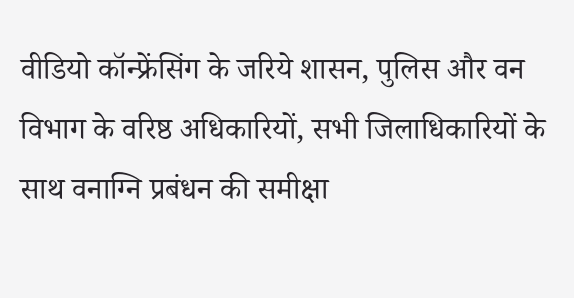वीडियो कॉन्फ्रेंसिंग के जरिये शासन, पुलिस और वन विभाग के वरिष्ठ अधिकारियों, सभी जिलाधिकारियों के साथ वनाग्नि प्रबंधन की समीक्षा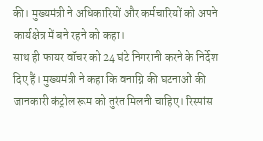की। मुख्यमंत्री ने अधिकारियों और कर्मचारियों को अपने कार्यक्षेत्र में बने रहने को कहा।
साथ ही फायर वॉचर को 24 घंटे निगरानी करने के निर्देश दिए हैं। मुख्यमंत्री ने कहा कि वनाग्नि की घटनाओं की जानकारी कंट्रोल रूम को तुरंत मिलनी चाहिए। रिस्पांस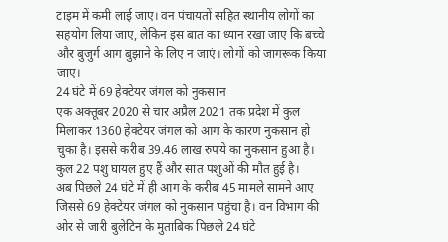टाइम में कमी लाई जाए। वन पंचायतों सहित स्थानीय लोगों का सहयोग लिया जाए, लेकिन इस बात का ध्यान रखा जाए कि बच्चे और बुजुर्ग आग बुझाने के लिए न जाएं। लोगों को जागरूक किया जाए।
24 घंटे में 69 हेक्टेयर जंगल को नुकसान
एक अक्तूबर 2020 से चार अप्रैल 2021 तक प्रदेश में कुल मिलाकर 1360 हेक्टेयर जंगल को आग के कारण नुकसान हो चुका है। इससे करीब 39.46 लाख रुपये का नुकसान हुआ है। कुल 22 पशु घायल हुए हैं और सात पशुओं की मौत हुई है।
अब पिछले 24 घंटे में ही आग के करीब 45 मामले सामने आए जिससे 69 हेक्टेयर जंगल को नुकसान पहुंचा है। वन विभाग की ओर से जारी बुलेटिन के मुताबिक पिछले 24 घंटे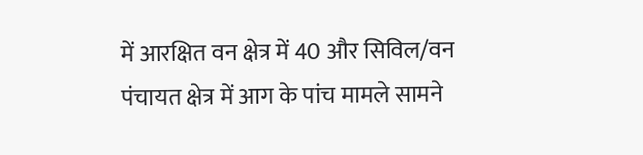में आरक्षित वन क्षेत्र में 40 और सिविल/वन पंचायत क्षेत्र में आग के पांच मामले सामने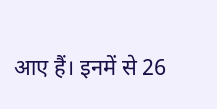आए हैं। इनमें से 26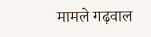मामले गढ़वाल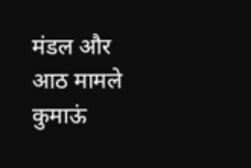मंडल और आठ मामले कुमाऊं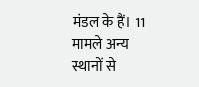मंडल के हैं। 11 मामले अन्य स्थानों से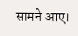सामने आए।